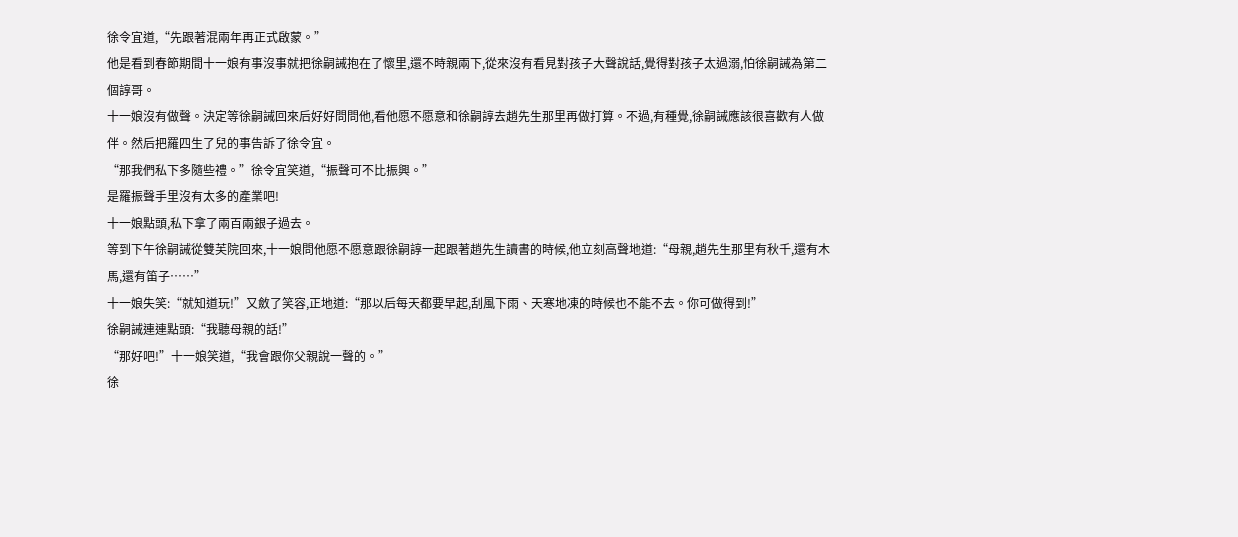徐令宜道,“先跟著混兩年再正式啟蒙。”
他是看到春節期間十一娘有事沒事就把徐嗣誡抱在了懷里,還不時親兩下,從來沒有看見對孩子大聲說話,覺得對孩子太過溺,怕徐嗣誡為第二個諄哥。
十一娘沒有做聲。決定等徐嗣誡回來后好好問問他,看他愿不愿意和徐嗣諄去趙先生那里再做打算。不過,有種覺,徐嗣誡應該很喜歡有人做伴。然后把羅四生了兒的事告訴了徐令宜。
“那我們私下多隨些禮。”徐令宜笑道,“振聲可不比振興。”
是羅振聲手里沒有太多的產業吧!
十一娘點頭,私下拿了兩百兩銀子過去。
等到下午徐嗣誡從雙芙院回來,十一娘問他愿不愿意跟徐嗣諄一起跟著趙先生讀書的時候,他立刻高聲地道:“母親,趙先生那里有秋千,還有木馬,還有笛子……”
十一娘失笑:“就知道玩!”又斂了笑容,正地道:“那以后每天都要早起,刮風下雨、天寒地凍的時候也不能不去。你可做得到!”
徐嗣誡連連點頭:“我聽母親的話!”
“那好吧!”十一娘笑道,“我會跟你父親說一聲的。”
徐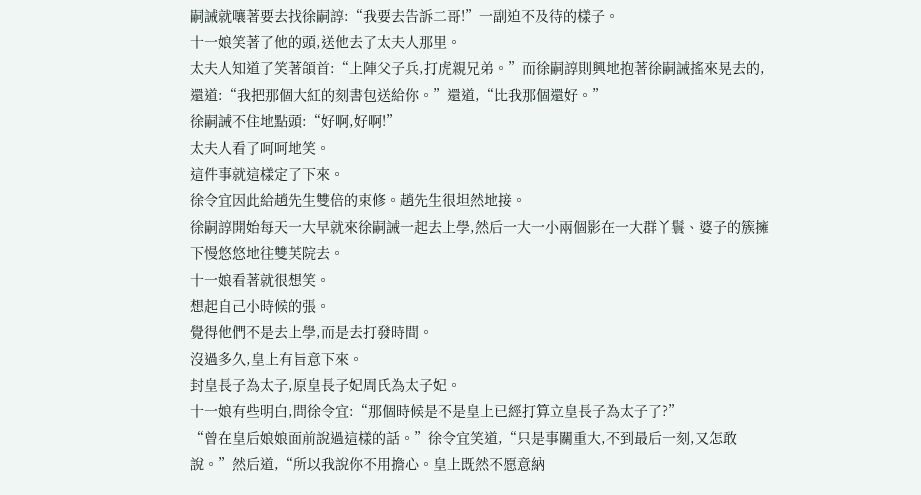嗣誡就嚷著要去找徐嗣諄:“我要去告訴二哥!”一副迫不及待的樣子。
十一娘笑著了他的頭,送他去了太夫人那里。
太夫人知道了笑著頜首:“上陣父子兵,打虎親兄弟。”而徐嗣諄則興地抱著徐嗣誡搖來晃去的,還道:“我把那個大紅的刻書包送給你。”還道,“比我那個還好。”
徐嗣誡不住地點頭:“好啊,好啊!”
太夫人看了呵呵地笑。
這件事就這樣定了下來。
徐令宜因此給趙先生雙倍的束修。趙先生很坦然地接。
徐嗣諄開始每天一大早就來徐嗣誡一起去上學,然后一大一小兩個影在一大群丫鬟、婆子的簇擁下慢悠悠地往雙芙院去。
十一娘看著就很想笑。
想起自己小時候的張。
覺得他們不是去上學,而是去打發時間。
沒過多久,皇上有旨意下來。
封皇長子為太子,原皇長子妃周氏為太子妃。
十一娘有些明白,問徐令宜:“那個時候是不是皇上已經打算立皇長子為太子了?”
“曾在皇后娘娘面前說過這樣的話。”徐令宜笑道,“只是事關重大,不到最后一刻,又怎敢說。”然后道,“所以我說你不用擔心。皇上既然不愿意納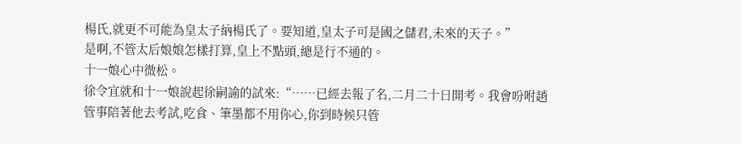楊氏,就更不可能為皇太子納楊氏了。要知道,皇太子可是國之儲君,未來的天子。”
是啊,不管太后娘娘怎樣打算,皇上不點頭,總是行不通的。
十一娘心中微松。
徐令宜就和十一娘說起徐嗣諭的試來:“……已經去報了名,二月二十日開考。我會吩咐趙管事陪著他去考試,吃食、筆墨都不用你心,你到時候只管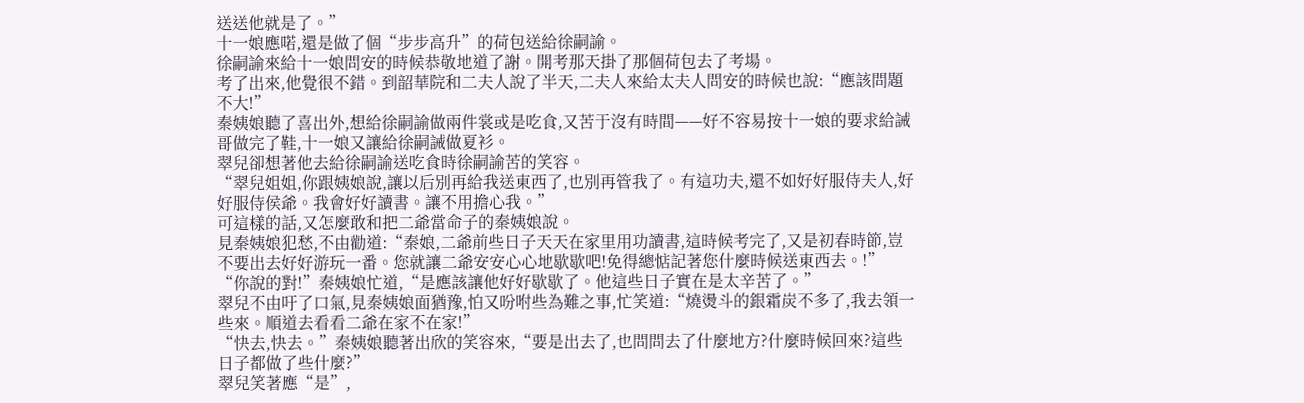送送他就是了。”
十一娘應喏,還是做了個“步步高升”的荷包送給徐嗣諭。
徐嗣諭來給十一娘問安的時候恭敬地道了謝。開考那天掛了那個荷包去了考場。
考了出來,他覺很不錯。到韶華院和二夫人說了半天,二夫人來給太夫人問安的時候也說:“應該問題不大!”
秦姨娘聽了喜出外,想給徐嗣諭做兩件裳或是吃食,又苦于沒有時間——好不容易按十一娘的要求給誡哥做完了鞋,十一娘又讓給徐嗣誡做夏衫。
翠兒卻想著他去給徐嗣諭送吃食時徐嗣諭苦的笑容。
“翠兒姐姐,你跟姨娘說,讓以后別再給我送東西了,也別再管我了。有這功夫,還不如好好服侍夫人,好好服侍侯爺。我會好好讀書。讓不用擔心我。”
可這樣的話,又怎麼敢和把二爺當命子的秦姨娘說。
見秦姨娘犯愁,不由勸道:“秦娘,二爺前些日子天天在家里用功讀書,這時候考完了,又是初春時節,豈不要出去好好游玩一番。您就讓二爺安安心心地歇歇吧!免得總惦記著您什麼時候送東西去。!”
“你說的對!”秦姨娘忙道,“是應該讓他好好歇歇了。他這些日子實在是太辛苦了。”
翠兒不由吁了口氣,見秦姨娘面猶豫,怕又吩咐些為難之事,忙笑道:“燒燙斗的銀霜炭不多了,我去領一些來。順道去看看二爺在家不在家!”
“快去,快去。”秦姨娘聽著出欣的笑容來,“要是出去了,也問問去了什麼地方?什麼時候回來?這些日子都做了些什麼?”
翠兒笑著應“是”,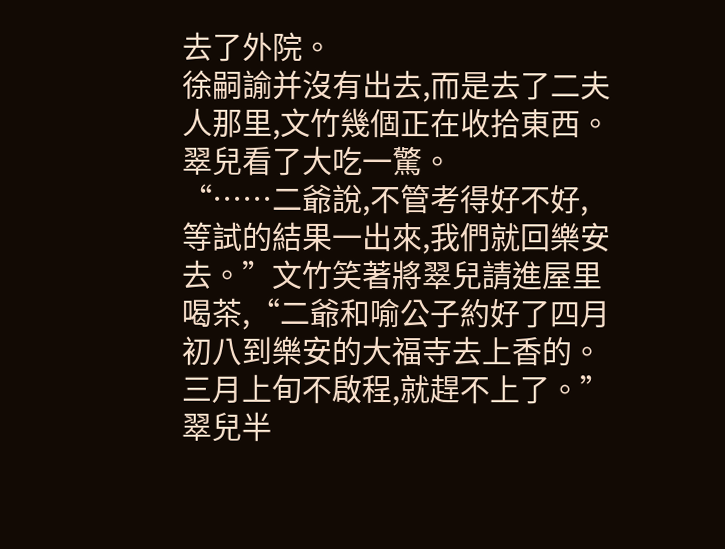去了外院。
徐嗣諭并沒有出去,而是去了二夫人那里,文竹幾個正在收拾東西。
翠兒看了大吃一驚。
“……二爺說,不管考得好不好,等試的結果一出來,我們就回樂安去。”文竹笑著將翠兒請進屋里喝茶,“二爺和喻公子約好了四月初八到樂安的大福寺去上香的。三月上旬不啟程,就趕不上了。”
翠兒半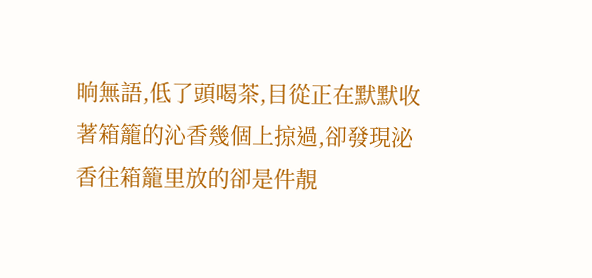晌無語,低了頭喝茶,目從正在默默收著箱籠的沁香幾個上掠過,卻發現泌香往箱籠里放的卻是件靚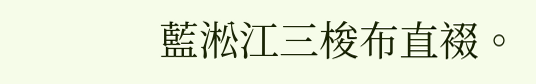藍淞江三梭布直裰。